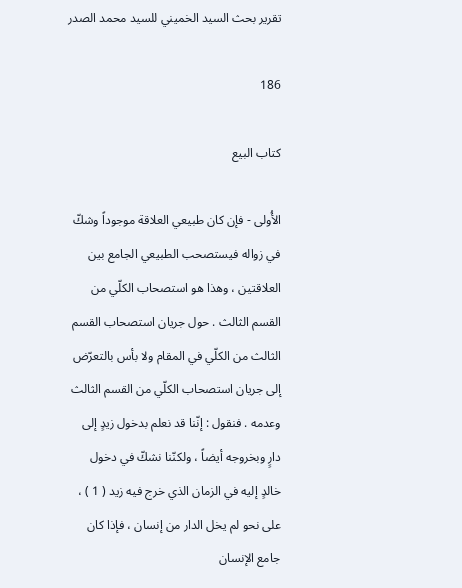تقرير بحث السيد الخميني للسيد محمد الصدر

186

كتاب البيع

الأُولى - فإن كان طبيعي العلاقة موجوداً وشكّ في زواله فيستصحب الطبيعي الجامع بين العلاقتين ، وهذا هو استصحاب الكلّي من القسم الثالث . حول جريان استصحاب القسم الثالث من الكلّي في المقام ولا بأس بالتعرّض إلى جريان استصحاب الكلّي من القسم الثالث وعدمه . فنقول : إنّنا قد نعلم بدخول زيدٍ إلى دارٍ وبخروجه أيضاً ، ولكنّنا نشكّ في دخول خالدٍ إليه في الزمان الذي خرج فيه زيد ( 1 ) ، على نحو لم يخل الدار من إنسان ، فإذا كان جامع الإنسان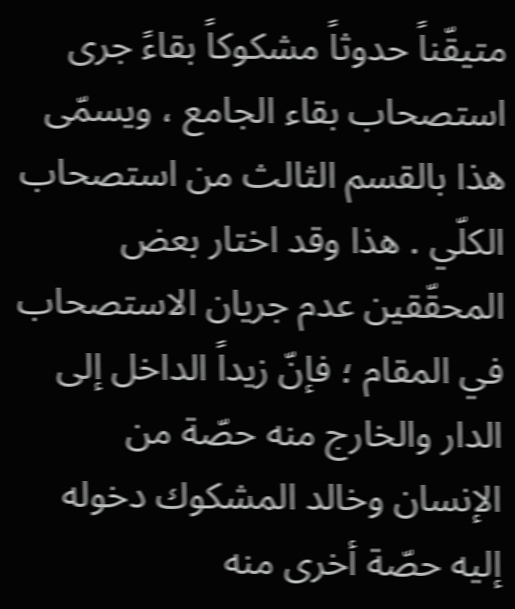متيقّناً حدوثاً مشكوكاً بقاءً جرى استصحاب بقاء الجامع ، ويسمّى هذا بالقسم الثالث من استصحاب الكلّي . هذا وقد اختار بعض المحقّقين عدم جريان الاستصحاب في المقام ؛ فإنّ زيداً الداخل إلى الدار والخارج منه حصّة من الإنسان وخالد المشكوك دخوله إليه حصّة أخرى منه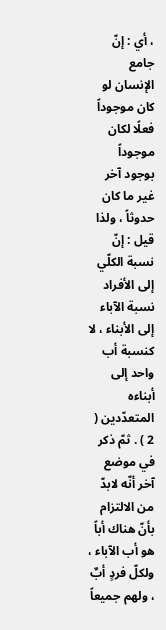، أي : إنّ جامع الإنسان لو كان موجوداً فعلًا لكان موجوداً بوجود آخر غير ما كان حدوثاً ، ولذا قيل : إنّ نسبة الكلّي إلى الأفراد نسبة الآباء إلى الأبناء ، لا كنسبة أب واحد إلى أبناءه المتعدّدين ( 2 ) . ثمّ ذكر في موضع آخر أنّه لابدّ من الالتزام بأنّ هناك أباً هو أب الآباء ، ولكلّ فردٍ أبٌ ، ولهم جميعاً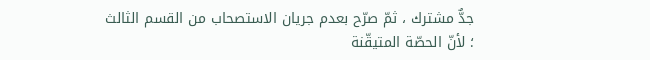جدٌّ مشترك ، ثمّ صرّح بعدم جريان الاستصحاب من القسم الثالث ؛ لأنّ الحصّة المتيقّنة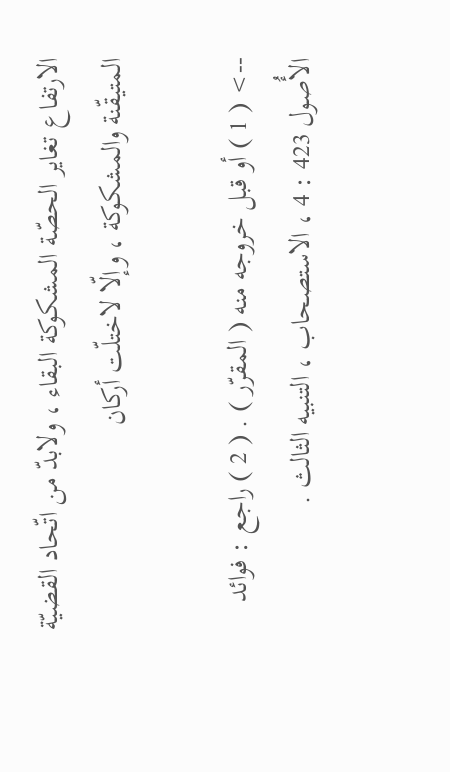الارتفاع تغاير الحصّة المشكوكة البقاء ، ولابدّ من اتّحاد القضيّة المتيقّنة والمشكوكة ، وإلّا لاختلّت أركان

--> ( 1 ) أو قبل خروجه منه ( المقرّر ) . ( 2 ) راجع : فوائد الأُصول 423 : 4 ، الاستصحاب ، التنبيه الثالث .